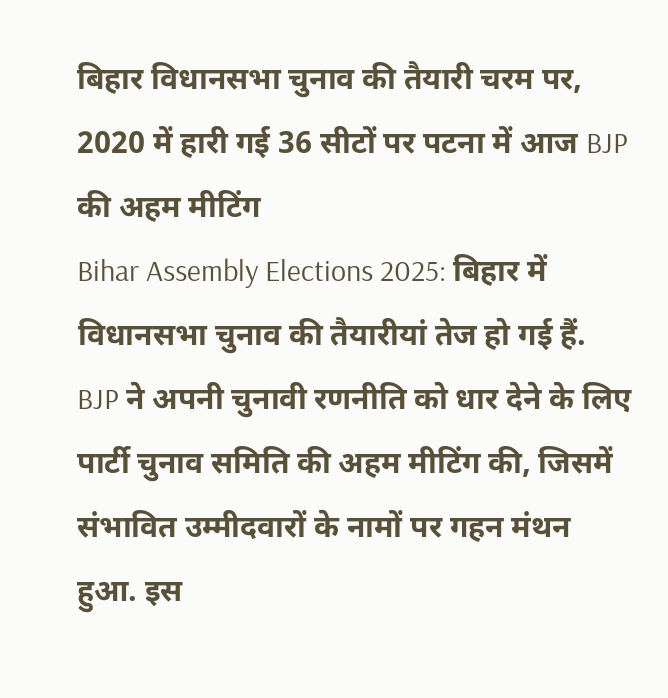बिहार विधानसभा चुनाव की तैयारी चरम पर, 2020 में हारी गई 36 सीटों पर पटना में आज BJP की अहम मीटिंग
Bihar Assembly Elections 2025: बिहार में विधानसभा चुनाव की तैयारीयां तेज हो गई हैं. BJP ने अपनी चुनावी रणनीति को धार देने के लिए पार्टी चुनाव समिति की अहम मीटिंग की, जिसमें संभावित उम्मीदवारों के नामों पर गहन मंथन हुआ. इस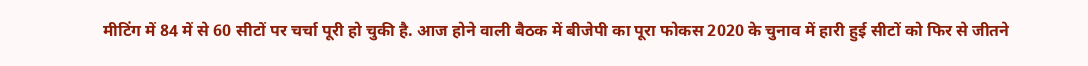मीटिंग में 84 में से 60 सीटों पर चर्चा पूरी हो चुकी है. आज होने वाली बैठक में बीजेपी का पूरा फोकस 2020 के चुनाव में हारी हुई सीटों को फिर से जीतने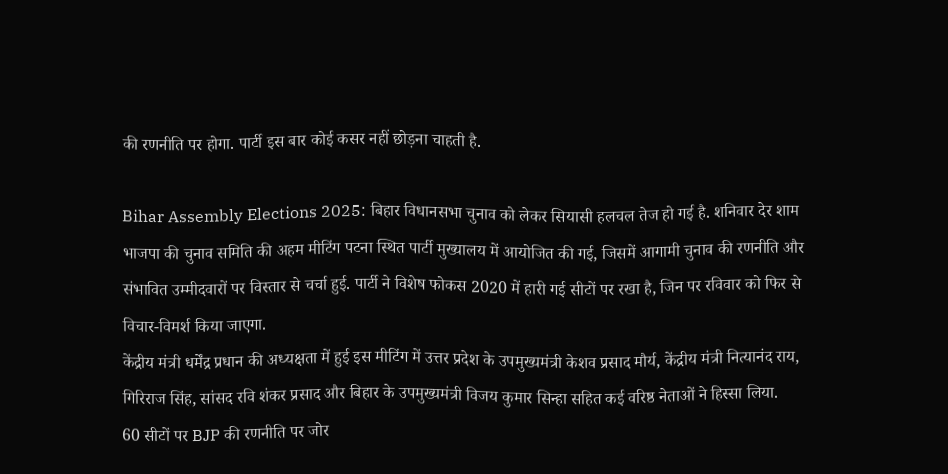की रणनीति पर होगा. पार्टी इस बार कोई कसर नहीं छोड़ना चाहती है.

Bihar Assembly Elections 2025: बिहार विधानसभा चुनाव को लेकर सियासी हलचल तेज हो गई है. शनिवार देर शाम भाजपा की चुनाव समिति की अहम मीटिंग पटना स्थित पार्टी मुख्यालय में आयोजित की गई, जिसमें आगामी चुनाव की रणनीति और संभावित उम्मीदवारों पर विस्तार से चर्चा हुई. पार्टी ने विशेष फोकस 2020 में हारी गई सीटों पर रखा है, जिन पर रविवार को फिर से विचार-विमर्श किया जाएगा.
केंद्रीय मंत्री धर्मेंद्र प्रधान की अध्यक्षता में हुई इस मीटिंग में उत्तर प्रदेश के उपमुख्यमंत्री केशव प्रसाद मौर्य, केंद्रीय मंत्री नित्यानंद राय, गिरिराज सिंह, सांसद रवि शंकर प्रसाद और बिहार के उपमुख्यमंत्री विजय कुमार सिन्हा सहित कई वरिष्ठ नेताओं ने हिस्सा लिया.
60 सीटों पर BJP की रणनीति पर जोर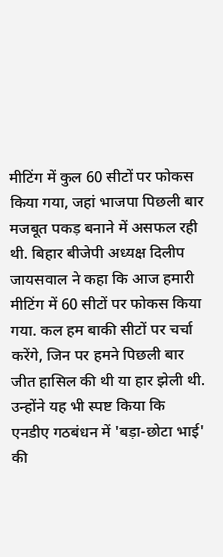मीटिंग में कुल 60 सीटों पर फोकस किया गया, जहां भाजपा पिछली बार मजबूत पकड़ बनाने में असफल रही थी. बिहार बीजेपी अध्यक्ष दिलीप जायसवाल ने कहा कि आज हमारी मीटिंग में 60 सीटों पर फोकस किया गया. कल हम बाकी सीटों पर चर्चा करेंगे, जिन पर हमने पिछली बार जीत हासिल की थी या हार झेली थी. उन्होंने यह भी स्पष्ट किया कि एनडीए गठबंधन में 'बड़ा-छोटा भाई' की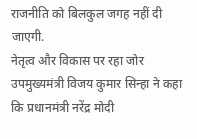राजनीति को बिलकुल जगह नहीं दी जाएगी.
नेतृत्व और विकास पर रहा जोर
उपमुख्यमंत्री विजय कुमार सिन्हा ने कहा कि प्रधानमंत्री नरेंद्र मोदी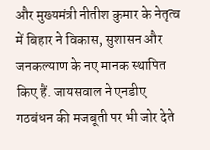और मुख्यमंत्री नीतीश कुमार के नेतृत्व में बिहार ने विकास, सुशासन और जनकल्याण के नए मानक स्थापित किए हैं. जायसवाल ने एनडीए गठबंधन की मजबूती पर भी जोर देते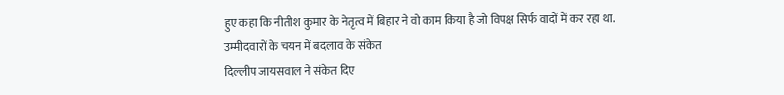हुए कहा कि नीतीश कुमार के नेतृत्व में बिहार ने वो काम किया है जो विपक्ष सिर्फ वादों में कर रहा था.
उम्मीदवारों के चयन में बदलाव के संकेत
दिल्लीप जायसवाल ने संकेत दिए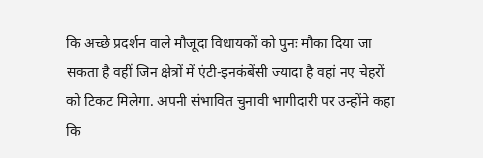कि अच्छे प्रदर्शन वाले मौजूदा विधायकों को पुनः मौका दिया जा सकता है वहीं जिन क्षेत्रों में एंटी-इनकंबेंसी ज्यादा है वहां नए चेहरों को टिकट मिलेगा. अपनी संभावित चुनावी भागीदारी पर उन्होंने कहा कि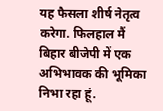यह फैसला शीर्ष नेतृत्व करेगा. फिलहाल मैं बिहार बीजेपी में एक अभिभावक की भूमिका निभा रहा हूं.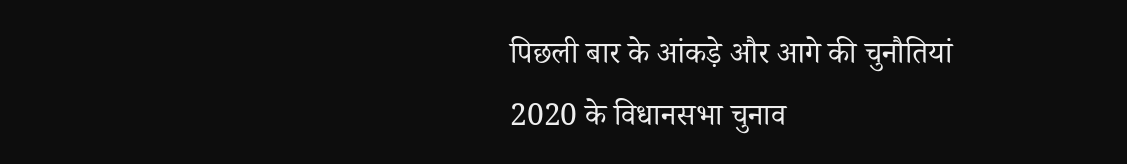पिछली बार के आंकड़े और आगे की चुनौतियां
2020 के विधानसभा चुनाव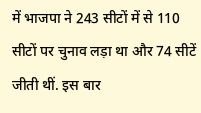में भाजपा ने 243 सीटों में से 110 सीटों पर चुनाव लड़ा था और 74 सीटें जीती थीं. इस बार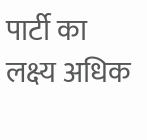पार्टी का लक्ष्य अधिक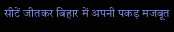सीटें जीतकर बिहार में अपनी पकड़ मजबूत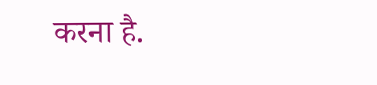करना है.